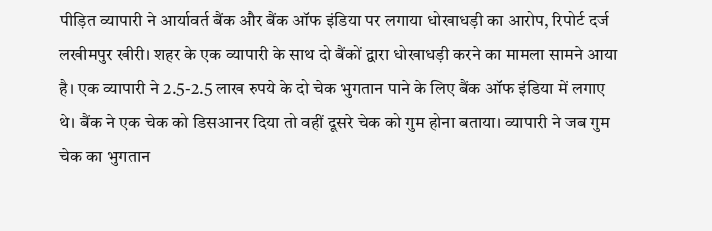पीड़ित व्यापारी ने आर्यावर्त बैंक और बैंक ऑफ इंडिया पर लगाया धोखाधड़ी का आरोप, रिपोर्ट दर्ज
लखीमपुर खीरी। शहर के एक व्यापारी के साथ दो बैंकों द्वारा धोखाधड़ी करने का मामला सामने आया है। एक व्यापारी ने 2.5-2.5 लाख रुपये के दो चेक भुगतान पाने के लिए बैंक ऑफ इंडिया में लगाए थे। बैंक ने एक चेक को डिसआनर दिया तो वहीं दूसरे चेक को गुम होना बताया। व्यापारी ने जब गुम चेक का भुगतान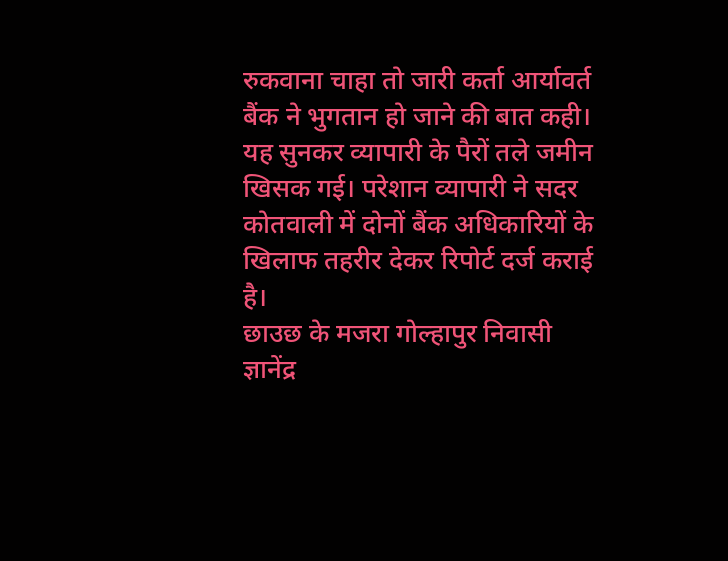रुकवाना चाहा तो जारी कर्ता आर्यावर्त बैंक ने भुगतान हो जाने की बात कही। यह सुनकर व्यापारी के पैरों तले जमीन खिसक गई। परेशान व्यापारी ने सदर कोतवाली में दोनों बैंक अधिकारियों के खिलाफ तहरीर देकर रिपोर्ट दर्ज कराई है।
छाउछ के मजरा गोल्हापुर निवासी ज्ञानेंद्र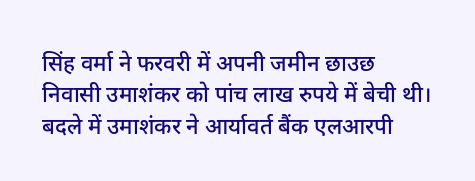सिंह वर्मा ने फरवरी में अपनी जमीन छाउछ निवासी उमाशंकर को पांच लाख रुपये में बेची थी। बदले में उमाशंकर ने आर्यावर्त बैंक एलआरपी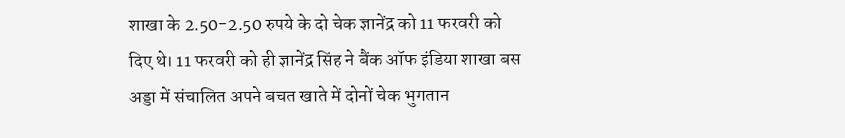शाखा के 2.50-2.50 रुपये के दो चेक ज्ञानेंद्र को 11 फरवरी को दिए थे। 11 फरवरी को ही ज्ञानेंद्र सिंह ने बैंक ऑफ इंडिया शाखा बस अड्डा में संचालित अपने बचत खाते में दोनों चेक भुगतान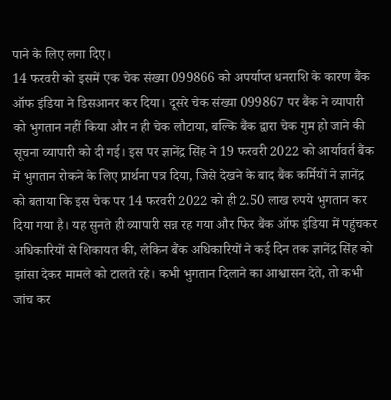पाने के लिए लगा दिए।
14 फरवरी को इसमें एक चेक संख्या 099866 को अपर्याप्त धनराशि के कारण बैंक ऑफ इंडिया ने डिसआनर कर दिया। दूसरे चेक संख्या 099867 पर बैंक ने व्यापारी को भुगतान नहीं किया और न ही चेक लौटाया, बल्कि बैंक द्वारा चेक गुम हो जाने की सूचना व्यापारी को दी गई। इस पर ज्ञानेंद्र सिंह ने 19 फरवरी 2022 को आर्यावर्त बैंक में भुगतान रोकने के लिए प्रार्थना पत्र दिया, जिसे देखने के बाद बैंक कर्मियों ने ज्ञानेंद्र को बताया कि इस चेक पर 14 फरवरी 2022 को ही 2.50 लाख रुपये भुगतान कर दिया गया है। यह सुनते ही व्यापारी सन्न रह गया और फिर बैंक ऑफ इंडिया में पहुंचकर अधिकारियों से शिकायत की, लेकिन बैंक अधिकारियों ने कई दिन तक ज्ञानेंद्र सिंह को झांसा देकर मामले को टालते रहे। कभी भुगतान दिलाने का आश्वासन देते, तो कभी जांच कर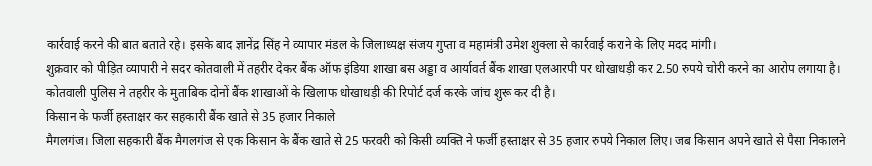कार्रवाई करने की बात बताते रहे। इसके बाद ज्ञानेंद्र सिंह ने व्यापार मंडल के जिलाध्यक्ष संजय गुप्ता व महामंत्री उमेश शुक्ला से कार्रवाई कराने के लिए मदद मांगी।
शुक्रवार को पीड़ित व्यापारी ने सदर कोतवाली में तहरीर देकर बैंक ऑफ इंडिया शाखा बस अड्डा व आर्यावर्त बैंक शाखा एलआरपी पर धोखाधड़ी कर 2.50 रुपये चोरी करने का आरोप लगाया है। कोतवाली पुलिस ने तहरीर के मुताबिक दोनों बैंक शाखाओं के खिलाफ धोखाधड़ी की रिपोर्ट दर्ज करके जांच शुरू कर दी है।
किसान के फर्जी हस्ताक्षर कर सहकारी बैंक खाते से 35 हजार निकाले
मैगलगंज। जिला सहकारी बैंक मैगलगंज से एक किसान के बैंक खाते से 25 फरवरी को किसी व्यक्ति ने फर्जी हस्ताक्षर से 35 हजार रुपये निकाल लिए। जब किसान अपने खाते से पैसा निकालने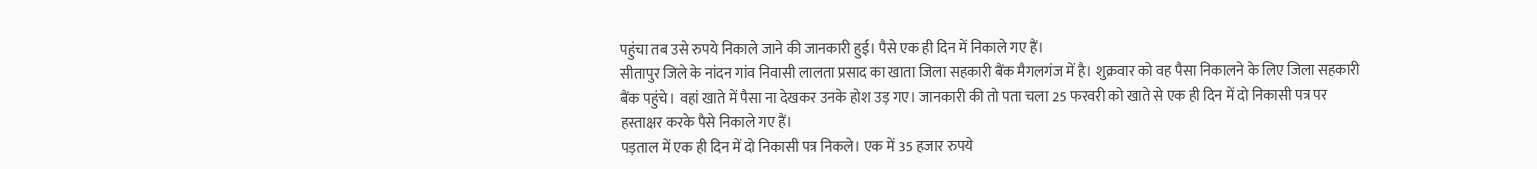पहुंचा तब उसे रुपये निकाले जाने की जानकारी हुई। पैसे एक ही दिन में निकाले गए हैं।
सीतापुर जिले के नांदन गांव निवासी लालता प्रसाद का खाता जिला सहकारी बैंक मैगलगंज में है। शुक्रवार को वह पैसा निकालने के लिए जिला सहकारी बैंक पहुंचे। वहां खाते में पैसा ना देखकर उनके होश उड़ गए। जानकारी की तो पता चला 25 फरवरी को खाते से एक ही दिन में दो निकासी पत्र पर हस्ताक्षर करके पैसे निकाले गए हैं।
पड़ताल में एक ही दिन में दो निकासी पत्र निकले। एक में 35 हजार रुपये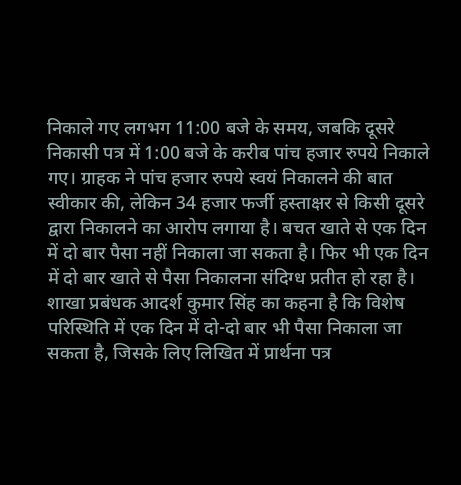निकाले गए लगभग 11:00 बजे के समय, जबकि दूसरे निकासी पत्र में 1:00 बजे के करीब पांच हजार रुपये निकाले गए। ग्राहक ने पांच हजार रुपये स्वयं निकालने की बात स्वीकार की, लेकिन 34 हजार फर्जी हस्ताक्षर से किसी दूसरे द्वारा निकालने का आरोप लगाया है। बचत खाते से एक दिन में दो बार पैसा नहीं निकाला जा सकता है। फिर भी एक दिन में दो बार खाते से पैसा निकालना संदिग्ध प्रतीत हो रहा है।
शाखा प्रबंधक आदर्श कुमार सिंह का कहना है कि विशेष परिस्थिति में एक दिन में दो-दो बार भी पैसा निकाला जा सकता है, जिसके लिए लिखित में प्रार्थना पत्र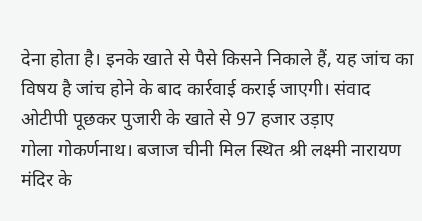देना होता है। इनके खाते से पैसे किसने निकाले हैं, यह जांच का विषय है जांच होने के बाद कार्रवाई कराई जाएगी। संवाद
ओटीपी पूछकर पुजारी के खाते से 97 हजार उड़ाए
गोला गोकर्णनाथ। बजाज चीनी मिल स्थित श्री लक्ष्मी नारायण मंदिर के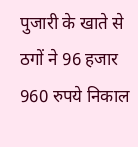पुजारी के खाते से ठगों ने 96 हजार 960 रुपये निकाल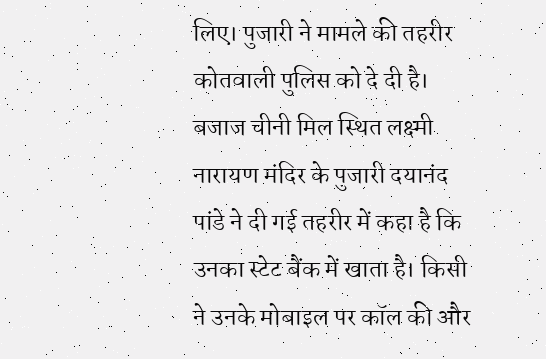लिए। पुजारी ने मामले की तहरीर कोतवाली पुलिस को दे दी है।
बजाज चीनी मिल स्थित लक्ष्मी नारायण मंदिर के पुजारी दयानंद पांडे ने दी गई तहरीर में कहा है कि उनका स्टेट बैंक में खाता है। किसी ने उनके मोबाइल पर कॉल की और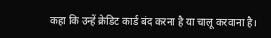कहा कि उन्हें क्रेडिट कार्ड बंद करना है या चालू करवाना है।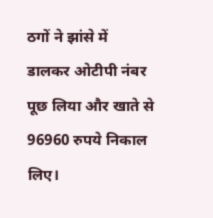ठगों ने झांसे में डालकर ओटीपी नंबर पूछ लिया और खाते से 96960 रुपये निकाल लिए।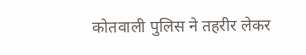कोतवाली पुलिस ने तहरीर लेकर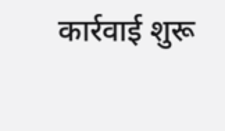कार्रवाई शुरू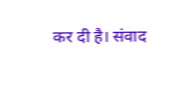कर दी है। संवाद